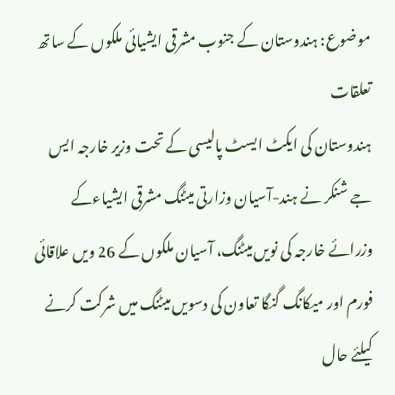موضوع: ہندوستان کے جنوب مشرقی ایشیائی ملکوں کے ساتھ تعلقات
ہندوستان کی ایکٹ ایسٹ پالیسی کے تحت وزیر خارجہ ایس جے شنکر نے ہند-آسیان وزارتی میٹنگ مشرقی ایشیاءکے وزرائے خارجہ کی نویں میٹنگ، آسیان ملکوں کے 26 ویں علاقائی فورم اور میکانگ گنگا تعاون کی دسویں میٹنگ میں شرکت کرنے کیلئے حال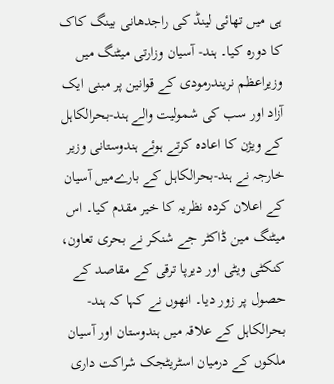ہی میں تھائی لینڈ کی راجدھانی بینگ کاک کا دورہ کیا۔ ہند- آسیان وزارتی میٹنگ میں وزیراعظم نریندرمودی کے قوانین پر مبنی ایک آزاد اور سب کی شمولیت والے ہند-بحرالکاہل کے ویژن کا اعادہ کرتے ہوئے ہندوستانی وزیر خارجہ نے ہند-بحرالکاہل کے بارےمیں آسیان کے اعلان کردہ نظریہ کا خیر مقدم کیا۔ اس میٹنگ مین ڈاکٹر جے شنکر نے بحری تعاون، کنکٹی ویٹی اور دیرپا ترقی کے مقاصد کے حصول پر زور دیا۔ انھوں نے کہا کہ ہند- بحرالکاہل کے علاقہ میں ہندوستان اور آسیان ملکوں کے درمیان اسٹریٹجک شراکت داری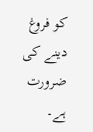کو فروغ دینے کی ضرورت ہے۔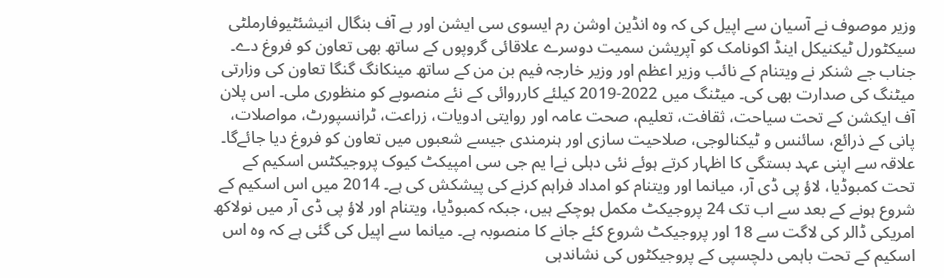وزیر موصوف نے آسیان سے اپیل کی کہ وہ انڈین اوشن رم ایسوی سی ایشن اور بے آف بنگال انیشئٹیوفارملٹی سیکٹورل ٹیکنیکل اینڈ اکونامک کو آپریشن سمیت دوسرے علاقائی گروپوں کے ساتھ بھی تعاون کو فروغ دے۔
جناب جے شنکر نے ویتنام کے نائب وزیر اعظم اور وزیر خارجہ فیم بن من کے ساتھ مینکانگ گنگا تعاون کی وزارتی میٹنگ کی صدارت بھی کی۔ میٹنگ میں 2022-2019 کیلئے کارروائی کے نئے منصوبے کو منظوری ملی۔ اس پلان آف ایکشن کے تحت سیاحت، ثقافت، تعلیم، صحت عامہ اور روایتی ادویات، زراعت، ٹرانسپورٹ، مواصلات، پانی کے ذرائع، سائنس و ٹیکنالوجی، صلاحیت سازی اور ہنرمندی جیسے شعبوں میں تعاون کو فروغ دیا جائےگا۔ علاقہ سے اپنی عہد بستگی کا اظہار کرتے ہوئے نئی دہلی نےا یم جی سی امپیکٹ کیوک پروجیکٹس اسکیم کے تحت کمبوڈیا، لاؤ پی ڈی آر، میانما اور ویتنام کو امداد فراہم کرنے کی پیشکش کی ہے۔ 2014 میں اس اسکیم کے شروع ہونے کے بعد سے اب تک 24 پروجیکٹ مکمل ہوچکے ہیں، جبکہ کمبوڈیا، ویتنام اور لاؤ پی ڈی آر میں نولاکھ امریکی ڈالر کی لاگت سے 18 اور پروجیکٹ شروع کئے جانے کا منصوبہ ہے۔ میانما سے اپیل کی گئی ہے کہ وہ اس اسکیم کے تحت باہمی دلچسپی کے پروجیکٹوں کی نشاندہی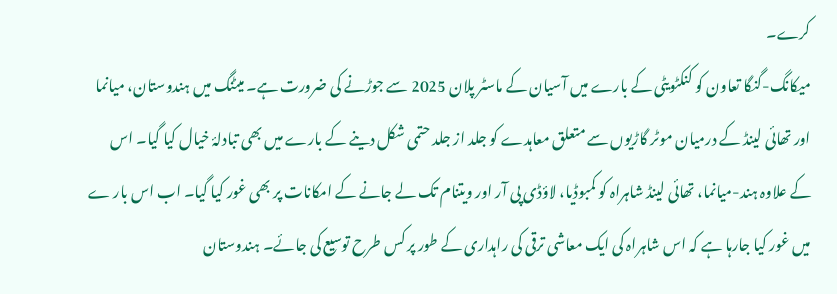کرے۔
میکانگ-گنگا تعاون کو کنکٹویٹی کے بارے میں آسیان کے ماسٹر پلان 2025 سے جوڑنے کی ضرورت ہے۔ میٹنگ میں ہندوستان، میانما اور تھائی لینڈ کے درمیان موٹر گاڑیوں سے متعلق معاہدے کو جلد از جلد حتمی شکل دینے کے بارے میں بھی تبادلۂ خیال کیا گیا۔ اس کے علاوہ ہند-میانما، تھائی لینڈ شاہراہ کو کمبوڈیا، لاؤڈی پی آر اور ویتنام تک لے جانے کے امکانات پر بھی غور کیا گیا۔ اب اس بار ے میں غور کیا جارہا ہے کہ اس شاہراہ کی ایک معاشی ترقی کی راہداری کے طور پر کس طرح توسیع کی جائے۔ ہندوستان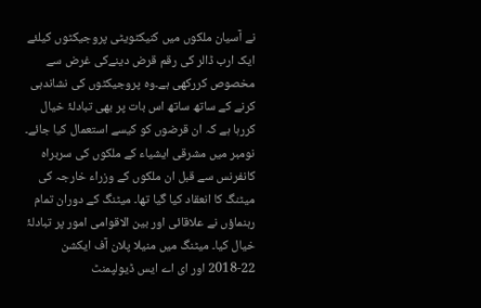نے آسیان ملکوں میں کنیکٹویٹی پروجیکٹوں کیلئے ایک ارب ڈالر کی رقم قرض دینےکی غرض سے مخصوص کررکھی ہے۔وہ پروجیکٹوں کی نشاندہی کرنے کے ساتھ ساتھ اس بات پر بھی تبادلۂ خیال کررہا ہے کہ ان قرضوں کو کیسے استعمال کیا جائے۔
نومبر میں مشرقی ایشیاء کے ملکوں کی سربراہ کانفرنس سے قبل ان ملکوں کے وزراء خارجہ کی میٹنگ کا انعقاد کیا گیا تھا۔ میٹنگ کے دوران تمام رہنماؤں نے علاقائی اور بین الاقوامی امور پر تبادلۂ خیال کیا۔ میٹنگ میں منیلا پلان آف ایکشن 22-2018 اور ای اے ایس ڈیولپمنٹ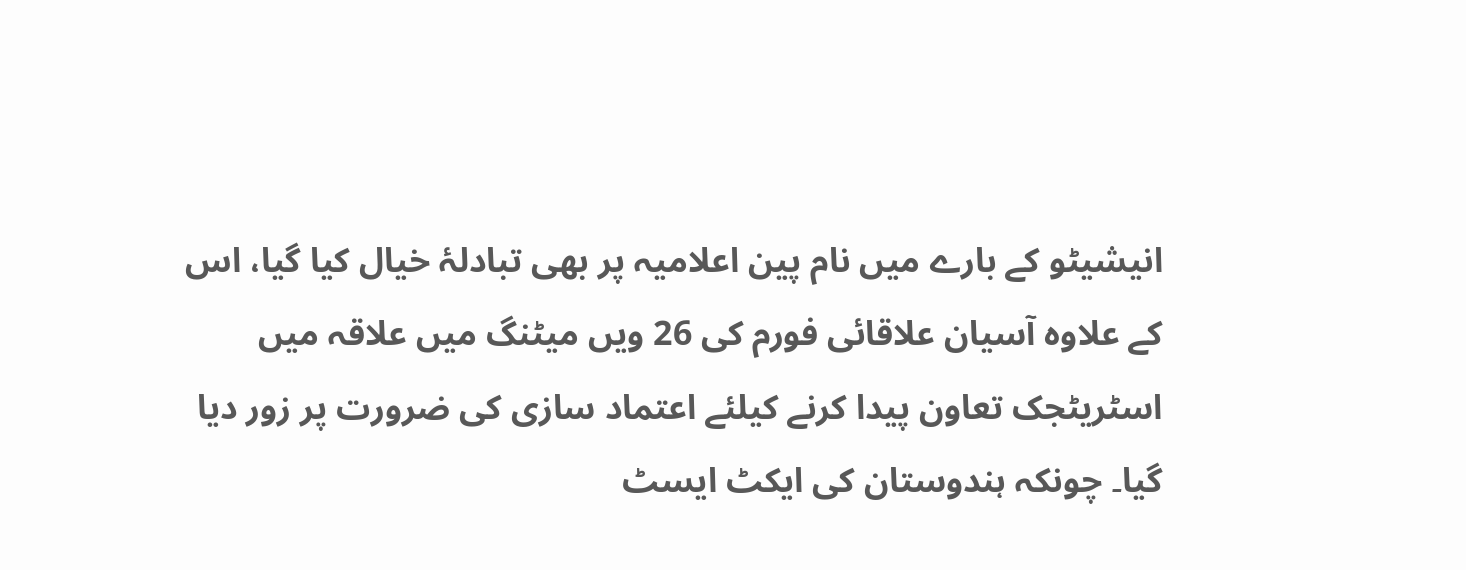انیشیٹو کے بارے میں نام پین اعلامیہ پر بھی تبادلۂ خیال کیا گیا، اس کے علاوہ آسیان علاقائی فورم کی 26 ویں میٹنگ میں علاقہ میں اسٹریٹجک تعاون پیدا کرنے کیلئے اعتماد سازی کی ضرورت پر زور دیا گیا۔ چونکہ ہندوستان کی ایکٹ ایسٹ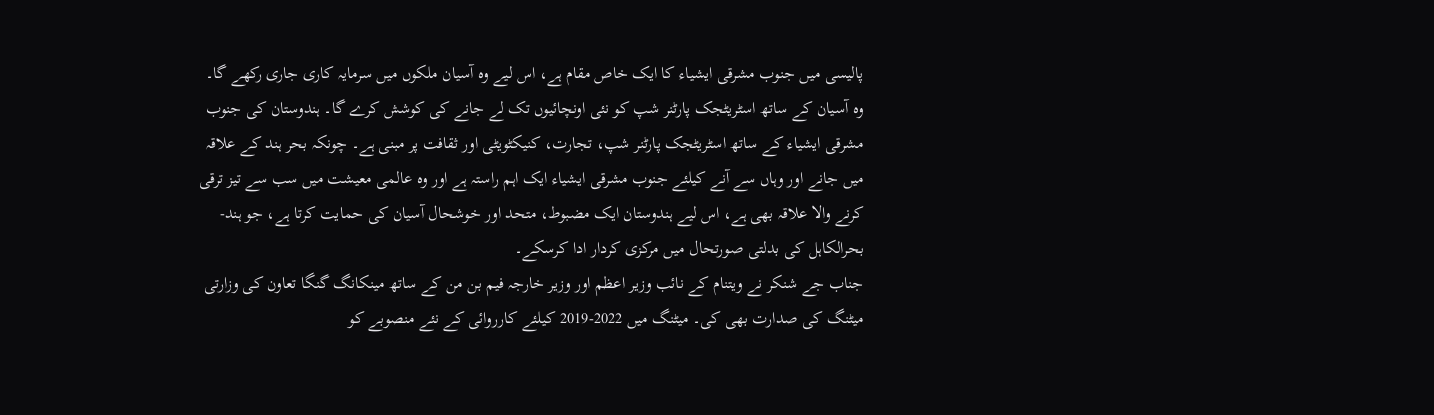پالیسی میں جنوب مشرقی ایشیاء کا ایک خاص مقام ہے، اس لیے وہ آسیان ملکوں میں سرمایہ کاری جاری رکھے گا۔ وہ آسیان کے ساتھ اسٹریٹجک پارٹنر شپ کو نئی اونچائیوں تک لے جانے کی کوشش کرے گا۔ ہندوستان کی جنوب مشرقی ایشیاء کے ساتھ اسٹریٹجک پارٹنر شپ، تجارت، کنیکٹویٹی اور ثقافت پر مبنی ہے۔ چونکہ بحر ہند کے علاقہ میں جانے اور وہاں سے آنے کیلئے جنوب مشرقی ایشیاء ایک اہم راستہ ہے اور وہ عالمی معیشت میں سب سے تیز ترقی کرنے والا علاقہ بھی ہے، اس لیے ہندوستان ایک مضبوط، متحد اور خوشحال آسیان کی حمایت کرتا ہے، جو ہند-بحرالکاہل کی بدلتی صورتحال میں مرکزی کردار ادا کرسکے۔
جناب جے شنکر نے ویتنام کے نائب وزیر اعظم اور وزیر خارجہ فیم بن من کے ساتھ مینکانگ گنگا تعاون کی وزارتی میٹنگ کی صدارت بھی کی۔ میٹنگ میں 2022-2019 کیلئے کارروائی کے نئے منصوبے کو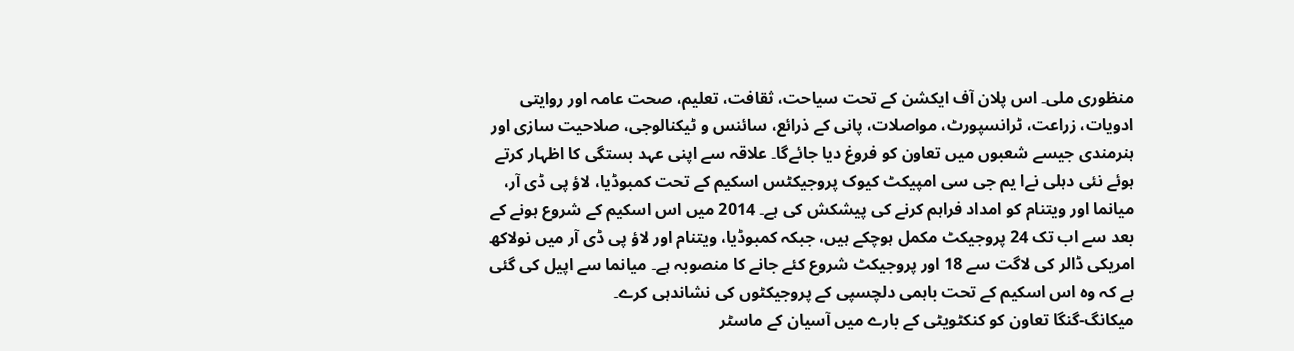منظوری ملی۔ اس پلان آف ایکشن کے تحت سیاحت، ثقافت، تعلیم، صحت عامہ اور روایتی ادویات، زراعت، ٹرانسپورٹ، مواصلات، پانی کے ذرائع، سائنس و ٹیکنالوجی، صلاحیت سازی اور ہنرمندی جیسے شعبوں میں تعاون کو فروغ دیا جائےگا۔ علاقہ سے اپنی عہد بستگی کا اظہار کرتے ہوئے نئی دہلی نےا یم جی سی امپیکٹ کیوک پروجیکٹس اسکیم کے تحت کمبوڈیا، لاؤ پی ڈی آر، میانما اور ویتنام کو امداد فراہم کرنے کی پیشکش کی ہے۔ 2014 میں اس اسکیم کے شروع ہونے کے بعد سے اب تک 24 پروجیکٹ مکمل ہوچکے ہیں، جبکہ کمبوڈیا، ویتنام اور لاؤ پی ڈی آر میں نولاکھ امریکی ڈالر کی لاگت سے 18 اور پروجیکٹ شروع کئے جانے کا منصوبہ ہے۔ میانما سے اپیل کی گئی ہے کہ وہ اس اسکیم کے تحت باہمی دلچسپی کے پروجیکٹوں کی نشاندہی کرے۔
میکانگ-گنگا تعاون کو کنکٹویٹی کے بارے میں آسیان کے ماسٹر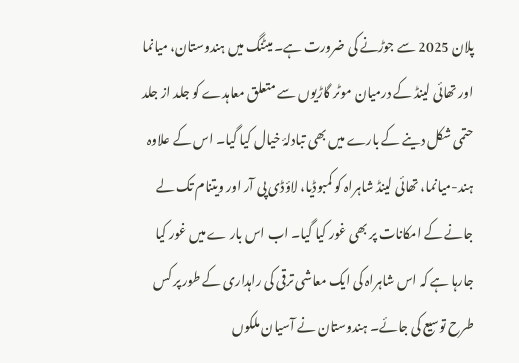پلان 2025 سے جوڑنے کی ضرورت ہے۔ میٹنگ میں ہندوستان، میانما اور تھائی لینڈ کے درمیان موٹر گاڑیوں سے متعلق معاہدے کو جلد از جلد حتمی شکل دینے کے بارے میں بھی تبادلۂ خیال کیا گیا۔ اس کے علاوہ ہند-میانما، تھائی لینڈ شاہراہ کو کمبوڈیا، لاؤڈی پی آر اور ویتنام تک لے جانے کے امکانات پر بھی غور کیا گیا۔ اب اس بار ے میں غور کیا جارہا ہے کہ اس شاہراہ کی ایک معاشی ترقی کی راہداری کے طور پر کس طرح توسیع کی جائے۔ ہندوستان نے آسیان ملکوں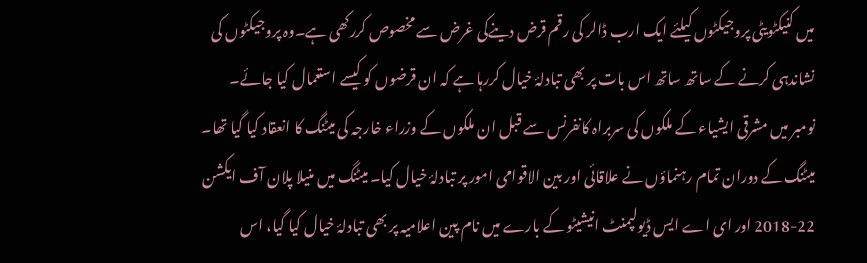میں کنیکٹویٹی پروجیکٹوں کیلئے ایک ارب ڈالر کی رقم قرض دینےکی غرض سے مخصوص کررکھی ہے۔وہ پروجیکٹوں کی نشاندہی کرنے کے ساتھ ساتھ اس بات پر بھی تبادلۂ خیال کررہا ہے کہ ان قرضوں کو کیسے استعمال کیا جائے۔
نومبر میں مشرقی ایشیاء کے ملکوں کی سربراہ کانفرنس سے قبل ان ملکوں کے وزراء خارجہ کی میٹنگ کا انعقاد کیا گیا تھا۔ میٹنگ کے دوران تمام رہنماؤں نے علاقائی اور بین الاقوامی امور پر تبادلۂ خیال کیا۔ میٹنگ میں منیلا پلان آف ایکشن 22-2018 اور ای اے ایس ڈیولپمنٹ انیشیٹو کے بارے میں نام پین اعلامیہ پر بھی تبادلۂ خیال کیا گیا، اس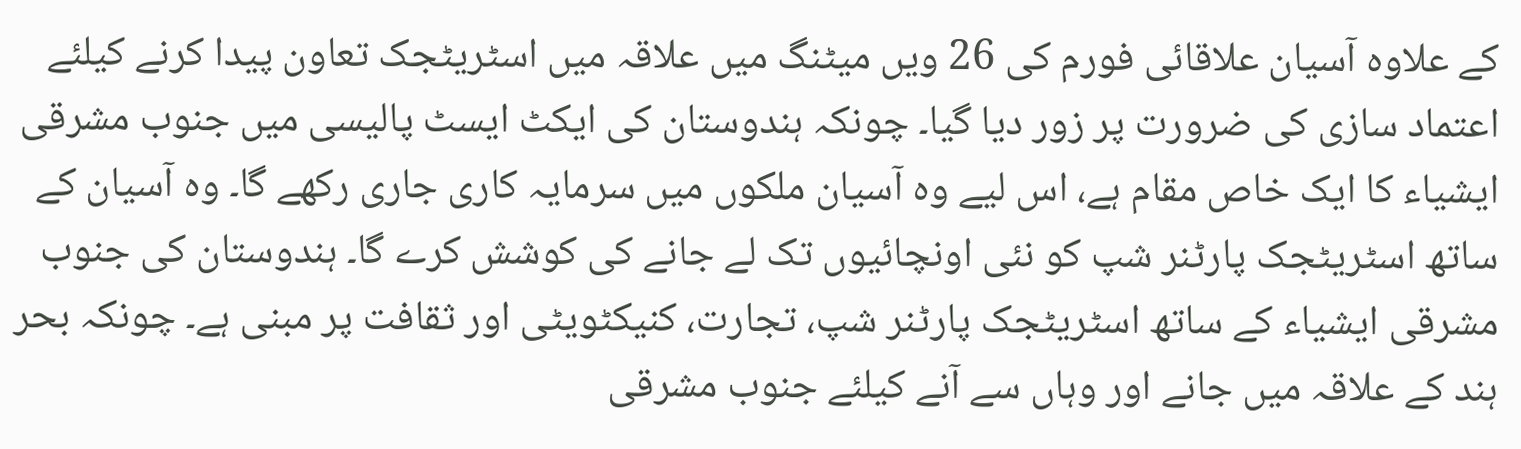کے علاوہ آسیان علاقائی فورم کی 26 ویں میٹنگ میں علاقہ میں اسٹریٹجک تعاون پیدا کرنے کیلئے اعتماد سازی کی ضرورت پر زور دیا گیا۔ چونکہ ہندوستان کی ایکٹ ایسٹ پالیسی میں جنوب مشرقی ایشیاء کا ایک خاص مقام ہے، اس لیے وہ آسیان ملکوں میں سرمایہ کاری جاری رکھے گا۔ وہ آسیان کے ساتھ اسٹریٹجک پارٹنر شپ کو نئی اونچائیوں تک لے جانے کی کوشش کرے گا۔ ہندوستان کی جنوب مشرقی ایشیاء کے ساتھ اسٹریٹجک پارٹنر شپ، تجارت، کنیکٹویٹی اور ثقافت پر مبنی ہے۔ چونکہ بحر ہند کے علاقہ میں جانے اور وہاں سے آنے کیلئے جنوب مشرقی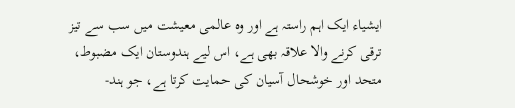ایشیاء ایک اہم راستہ ہے اور وہ عالمی معیشت میں سب سے تیز ترقی کرنے والا علاقہ بھی ہے، اس لیے ہندوستان ایک مضبوط، متحد اور خوشحال آسیان کی حمایت کرتا ہے، جو ہند-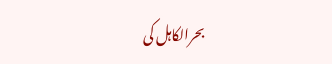بحرالکاہل کی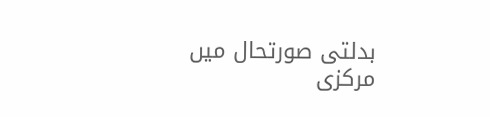بدلتی صورتحال میں مرکزی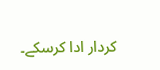کردار ادا کرسکے۔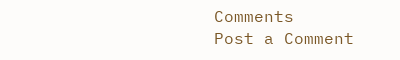Comments
Post a Comment